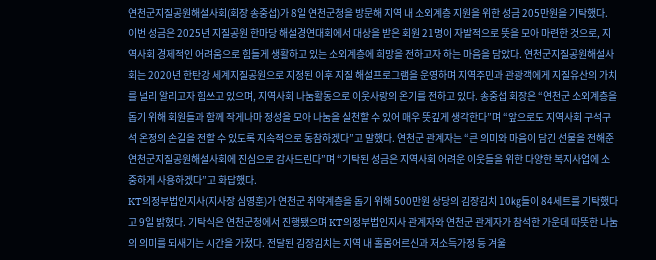연천군지질공원해설사회(회장 송중섭)가 8일 연천군청을 방문해 지역 내 소외계층 지원을 위한 성금 205만원을 기탁했다. 이번 성금은 2025년 지질공원 한마당 해설경연대회에서 대상을 받은 회원 21명이 자발적으로 뜻을 모아 마련한 것으로, 지역사회 경제적인 어려움으로 힘들게 생활하고 있는 소외계층에 희망을 전하고자 하는 마음을 담았다. 연천군지질공원해설사회는 2020년 한탄강 세계지질공원으로 지정된 이후 지질 해설프로그램을 운영하며 지역주민과 관광객에게 지질유산의 가치를 널리 알리고자 힘쓰고 있으며, 지역사회 나눔활동으로 이웃사랑의 온기를 전하고 있다. 송중섭 회장은 “연천군 소외계층을 돕기 위해 회원들과 함께 작게나마 정성을 모아 나눔을 실천할 수 있어 매우 뜻깊게 생각한다”며 “앞으로도 지역사회 구석구석 온정의 손길을 전할 수 있도록 지속적으로 동참하겠다”고 말했다. 연천군 관계자는 “큰 의미와 마음이 담긴 선물을 전해준 연천군지질공원해설사회에 진심으로 감사드린다”며 “기탁된 성금은 지역사회 어려운 이웃들을 위한 다양한 복지사업에 소중하게 사용하겠다”고 화답했다.
KT의정부법인지사(지사장 심영훈)가 연천군 취약계층을 돕기 위해 500만원 상당의 김장김치 10㎏들이 84세트를 기탁했다고 9일 밝혔다. 기탁식은 연천군청에서 진행됐으며 KT의정부법인지사 관계자와 연천군 관계자가 참석한 가운데 따뜻한 나눔의 의미를 되새기는 시간을 가졌다. 전달된 김장김치는 지역 내 홀몸어르신과 저소득가정 등 겨울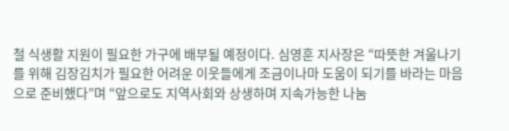철 식생활 지원이 필요한 가구에 배부될 예정이다. 심영훈 지사장은 “따뜻한 겨울나기를 위해 김장김치가 필요한 어려운 이웃들에게 조금이나마 도움이 되기를 바라는 마음으로 준비했다”며 “앞으로도 지역사회와 상생하며 지속가능한 나눔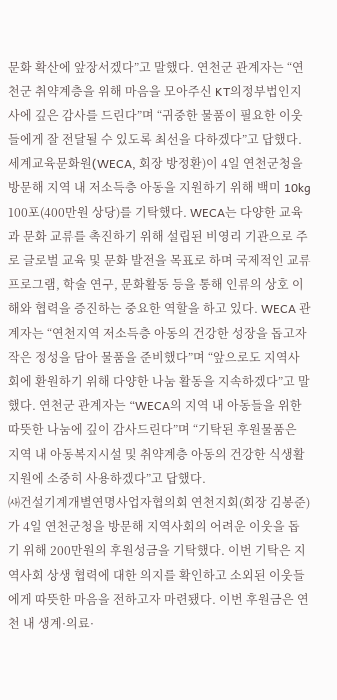문화 확산에 앞장서겠다”고 말했다. 연천군 관계자는 “연천군 취약계층을 위해 마음을 모아주신 KT의정부법인지사에 깊은 감사를 드린다”며 “귀중한 물품이 필요한 이웃들에게 잘 전달될 수 있도록 최선을 다하겠다”고 답했다.
세계교육문화원(WECA, 회장 방정환)이 4일 연천군청을 방문해 지역 내 저소득층 아동을 지원하기 위해 백미 10kg 100포(400만원 상당)를 기탁했다. WECA는 다양한 교육과 문화 교류를 촉진하기 위해 설립된 비영리 기관으로 주로 글로벌 교육 및 문화 발전을 목표로 하며 국제적인 교류 프로그램, 학술 연구, 문화활동 등을 통해 인류의 상호 이해와 협력을 증진하는 중요한 역할을 하고 있다. WECA 관계자는 “연천지역 저소득층 아동의 건강한 성장을 돕고자 작은 정성을 담아 물품을 준비했다”며 “앞으로도 지역사회에 환원하기 위해 다양한 나눔 활동을 지속하겠다”고 말했다. 연천군 관계자는 “WECA의 지역 내 아동들을 위한 따뜻한 나눔에 깊이 감사드린다”며 “기탁된 후원물품은 지역 내 아동복지시설 및 취약계층 아동의 건강한 식생활 지원에 소중히 사용하겠다”고 답했다.
㈔건설기계개별연명사업자협의회 연천지회(회장 김봉준)가 4일 연천군청을 방문해 지역사회의 어려운 이웃을 돕기 위해 200만원의 후원성금을 기탁했다. 이번 기탁은 지역사회 상생 협력에 대한 의지를 확인하고 소외된 이웃들에게 따뜻한 마음을 전하고자 마련됐다. 이번 후원금은 연천 내 생계·의료·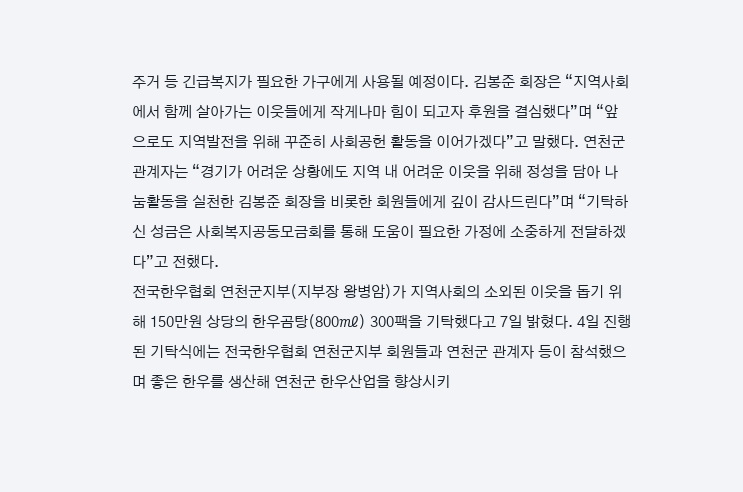주거 등 긴급복지가 필요한 가구에게 사용될 예정이다. 김봉준 회장은 “지역사회에서 함께 살아가는 이웃들에게 작게나마 힘이 되고자 후원을 결심했다”며 “앞으로도 지역발전을 위해 꾸준히 사회공헌 활동을 이어가겠다”고 말했다. 연천군 관계자는 “경기가 어려운 상황에도 지역 내 어려운 이웃을 위해 정성을 담아 나눔활동을 실천한 김봉준 회장을 비롯한 회원들에게 깊이 감사드린다”며 “기탁하신 성금은 사회복지공동모금회를 통해 도움이 필요한 가정에 소중하게 전달하겠다”고 전했다.
전국한우협회 연천군지부(지부장 왕병암)가 지역사회의 소외된 이웃을 돕기 위해 150만원 상당의 한우곰탕(800㎖) 300팩을 기탁했다고 7일 밝혔다. 4일 진행된 기탁식에는 전국한우협회 연천군지부 회원들과 연천군 관계자 등이 참석했으며 좋은 한우를 생산해 연천군 한우산업을 향상시키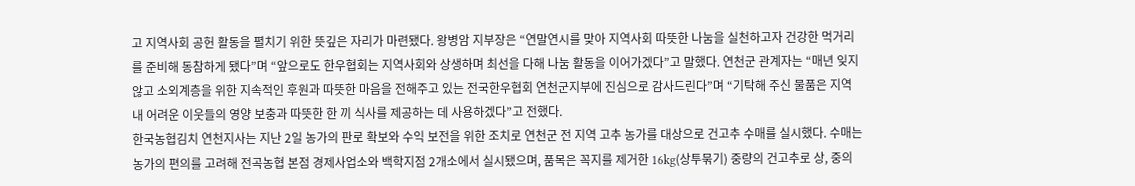고 지역사회 공헌 활동을 펼치기 위한 뜻깊은 자리가 마련됐다. 왕병암 지부장은 “연말연시를 맞아 지역사회 따뜻한 나눔을 실천하고자 건강한 먹거리를 준비해 동참하게 됐다”며 “앞으로도 한우협회는 지역사회와 상생하며 최선을 다해 나눔 활동을 이어가겠다”고 말했다. 연천군 관계자는 “매년 잊지 않고 소외계층을 위한 지속적인 후원과 따뜻한 마음을 전해주고 있는 전국한우협회 연천군지부에 진심으로 감사드린다”며 “기탁해 주신 물품은 지역 내 어려운 이웃들의 영양 보충과 따뜻한 한 끼 식사를 제공하는 데 사용하겠다”고 전했다.
한국농협김치 연천지사는 지난 2일 농가의 판로 확보와 수익 보전을 위한 조치로 연천군 전 지역 고추 농가를 대상으로 건고추 수매를 실시했다. 수매는 농가의 편의를 고려해 전곡농협 본점 경제사업소와 백학지점 2개소에서 실시됐으며, 품목은 꼭지를 제거한 16kg(상투묶기) 중량의 건고추로 상, 중의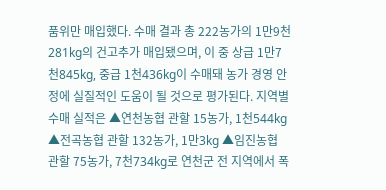품위만 매입했다. 수매 결과 총 222농가의 1만9천281kg의 건고추가 매입됐으며, 이 중 상급 1만7천845kg, 중급 1천436kg이 수매돼 농가 경영 안정에 실질적인 도움이 될 것으로 평가된다. 지역별 수매 실적은 ▲연천농협 관할 15농가, 1천544kg ▲전곡농협 관할 132농가, 1만3kg ▲임진농협 관할 75농가, 7천734kg로 연천군 전 지역에서 폭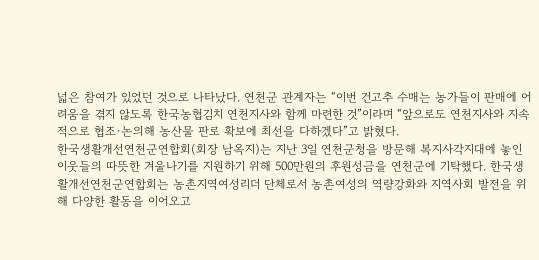넓은 참여가 있었던 것으로 나타났다. 연천군 관계자는 “이번 건고추 수매는 농가들이 판매에 어려움을 겪지 않도록 한국농협김치 연천지사와 함께 마련한 것”이라며 “앞으로도 연천지사와 지속적으로 협조·논의해 농산물 판로 확보에 최선을 다하겠다”고 밝혔다.
한국생활개선연천군연합회(회장 남옥지)는 지난 3일 연천군청을 방문해 복지사각지대에 놓인 이웃들의 따뜻한 겨울나기를 지원하기 위해 500만원의 후원성금을 연천군에 기탁했다. 한국생활개선연천군연합회는 농촌지역여성리더 단체로서 농촌여성의 역량강화와 지역사회 발전을 위해 다양한 활동을 이어오고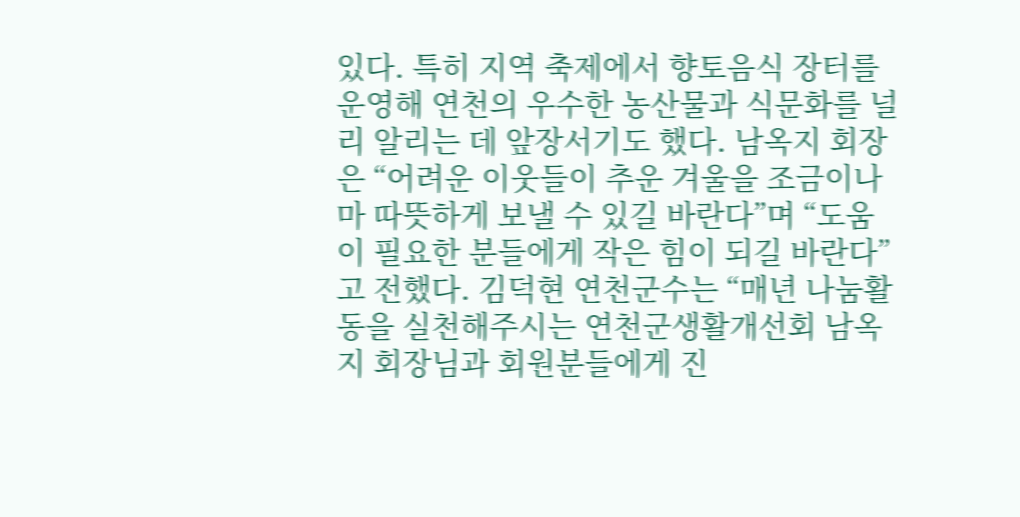있다. 특히 지역 축제에서 향토음식 장터를 운영해 연천의 우수한 농산물과 식문화를 널리 알리는 데 앞장서기도 했다. 남옥지 회장은 “어려운 이웃들이 추운 겨울을 조금이나마 따뜻하게 보낼 수 있길 바란다”며 “도움이 필요한 분들에게 작은 힘이 되길 바란다”고 전했다. 김덕현 연천군수는 “매년 나눔활동을 실천해주시는 연천군생활개선회 남옥지 회장님과 회원분들에게 진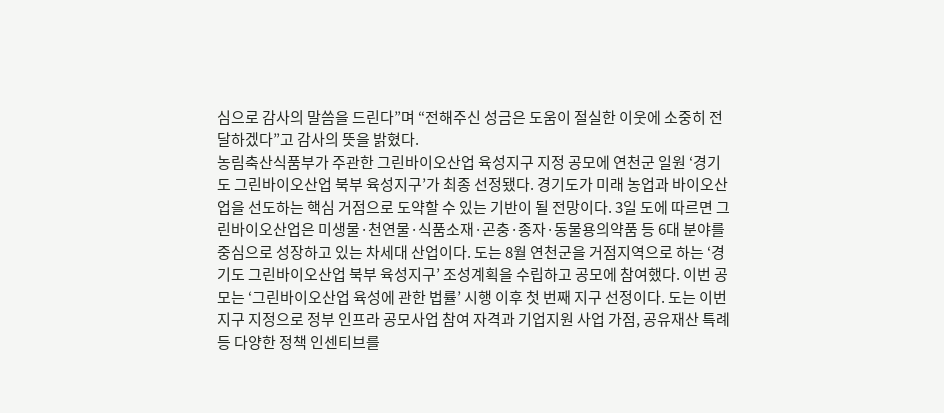심으로 감사의 말씀을 드린다”며 “전해주신 성금은 도움이 절실한 이웃에 소중히 전달하겠다”고 감사의 뜻을 밝혔다.
농림축산식품부가 주관한 그린바이오산업 육성지구 지정 공모에 연천군 일원 ‘경기도 그린바이오산업 북부 육성지구’가 최종 선정됐다. 경기도가 미래 농업과 바이오산업을 선도하는 핵심 거점으로 도약할 수 있는 기반이 될 전망이다. 3일 도에 따르면 그린바이오산업은 미생물·천연물·식품소재·곤충·종자·동물용의약품 등 6대 분야를 중심으로 성장하고 있는 차세대 산업이다. 도는 8월 연천군을 거점지역으로 하는 ‘경기도 그린바이오산업 북부 육성지구’ 조성계획을 수립하고 공모에 참여했다. 이번 공모는 ‘그린바이오산업 육성에 관한 법률’ 시행 이후 첫 번째 지구 선정이다. 도는 이번 지구 지정으로 정부 인프라 공모사업 참여 자격과 기업지원 사업 가점, 공유재산 특례 등 다양한 정책 인센티브를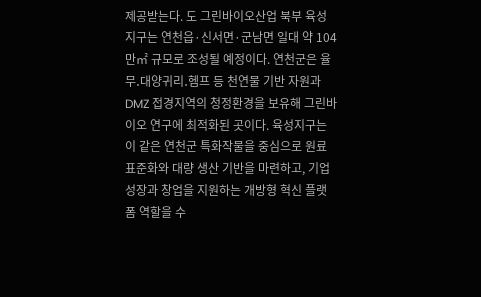제공받는다. 도 그린바이오산업 북부 육성지구는 연천읍·신서면·군남면 일대 약 104만㎡ 규모로 조성될 예정이다. 연천군은 율무․대양귀리․헴프 등 천연물 기반 자원과 DMZ 접경지역의 청정환경을 보유해 그린바이오 연구에 최적화된 곳이다. 육성지구는 이 같은 연천군 특화작물을 중심으로 원료 표준화와 대량 생산 기반을 마련하고, 기업 성장과 창업을 지원하는 개방형 혁신 플랫폼 역할을 수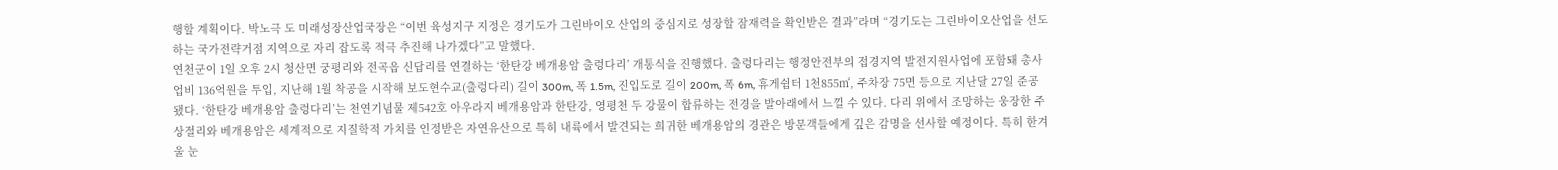행할 계획이다. 박노극 도 미래성장산업국장은 “이번 육성지구 지정은 경기도가 그린바이오 산업의 중심지로 성장할 잠재력을 확인받은 결과”라며 “경기도는 그린바이오산업을 선도하는 국가전략거점 지역으로 자리 잡도록 적극 추진해 나가겠다”고 말했다.
연천군이 1일 오후 2시 청산면 궁평리와 전곡읍 신답리를 연결하는 ‘한탄강 베개용암 출렁다리’ 개통식을 진행했다. 출렁다리는 행정안전부의 접경지역 발전지원사업에 포함돼 총사업비 136억원을 투입, 지난해 1월 착공을 시작해 보도현수교(출렁다리) 길이 300m, 폭 1.5m, 진입도로 길이 200m, 폭 6m, 휴게쉼터 1천855㎡, 주차장 75면 등으로 지난달 27일 준공됐다. ‘한탄강 베개용암 출렁다리’는 천연기념물 제542호 아우라지 베개용암과 한탄강, 영평천 두 강물이 합류하는 전경을 발아래에서 느낄 수 있다. 다리 위에서 조망하는 웅장한 주상절리와 베개용암은 세계적으로 지질학적 가치를 인정받은 자연유산으로 특히 내륙에서 발견되는 희귀한 베개용암의 경관은 방문객들에게 깊은 감명을 선사할 예정이다. 특히 한겨울 눈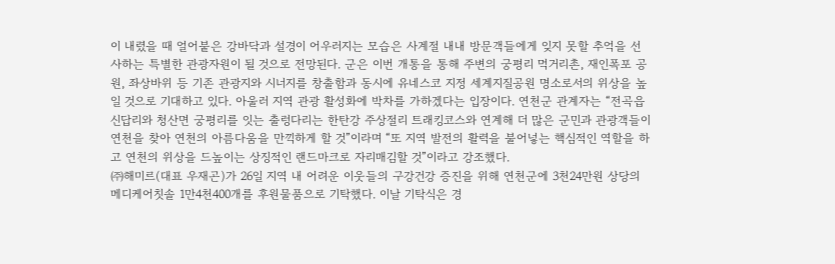이 내렸을 때 얼어붙은 강바닥과 설경이 어우러지는 모습은 사계절 내내 방문객들에게 잊지 못할 추억을 선사하는 특별한 관광자원이 될 것으로 전망된다. 군은 이번 개통을 통해 주변의 궁평리 먹거리촌, 재인폭포 공원, 좌상바위 등 기존 관광지와 시너지를 창출함과 동시에 유네스코 지정 세계지질공원 명소로서의 위상을 높일 것으로 기대하고 있다. 아울러 지역 관광 활성화에 박차를 가하겠다는 입장이다. 연천군 관계자는 “전곡읍 신답리와 청산면 궁평리를 잇는 출렁다리는 한탄강 주상절리 트래킹코스와 연계해 더 많은 군민과 관광객들이 연천을 찾아 연천의 아름다움을 만끽하게 할 것”이라며 “또 지역 발전의 활력을 불어넣는 핵심적인 역할을 하고 연천의 위상을 드높이는 상징적인 랜드마크로 자리매김할 것”이라고 강조했다.
㈜해미르(대표 우재곤)가 26일 지역 내 어려운 이웃들의 구강건강 증진을 위해 연천군에 3천24만원 상당의 메디케어칫솔 1만4천400개를 후원물품으로 기탁했다. 이날 기탁식은 경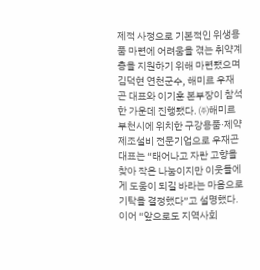제적 사정으로 기본적인 위생용품 마련에 어려움을 겪는 취약계층을 지원하기 위해 마련됐으며 김덕현 연천군수, 해미르 우재곤 대표와 이기훈 본부장이 참석한 가운데 진행됐다. ㈜해미르 부천시에 위치한 구강용품·제약 제조설비 전문기업으로 우재곤 대표는 “태어나고 자란 고향을 찾아 작은 나눔이지만 이웃들에게 도움이 되길 바라는 마음으로 기탁을 결정했다”고 설명했다. 이어 “앞으로도 지역사회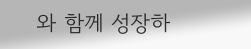와 함께 성장하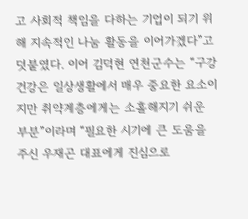고 사회적 책임을 다하는 기업이 되기 위해 지속적인 나눔 활동을 이어가겠다”고 덧붙였다. 이어 김덕현 연천군수는 “구강건강은 일상생활에서 매우 중요한 요소이지만 취약계층에게는 소홀해지기 쉬운 부분”이라며 “필요한 시기에 큰 도움을 주신 우재곤 대표에게 진심으로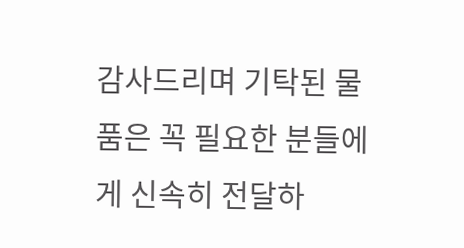감사드리며 기탁된 물품은 꼭 필요한 분들에게 신속히 전달하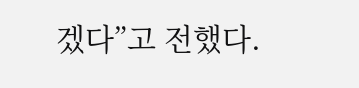겠다”고 전했다.